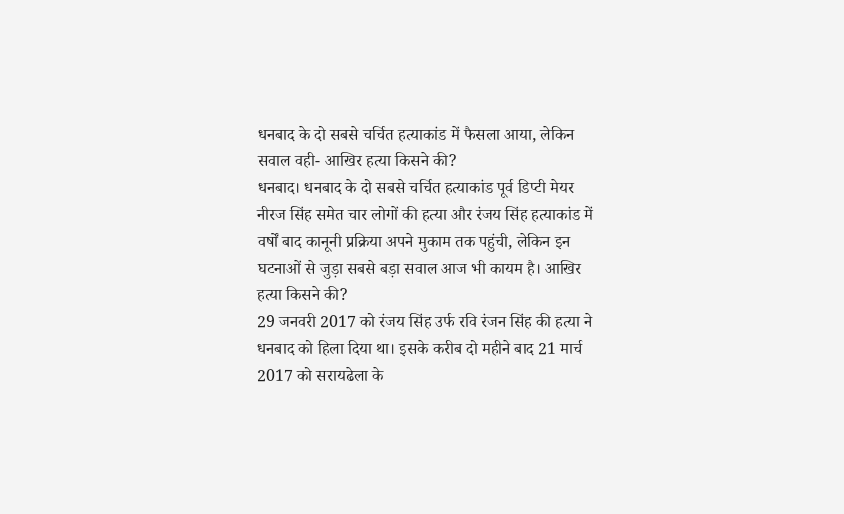धनबाद के दो सबसे चर्चित हत्याकांड में फैसला आया, लेकिन सवाल वही- आखिर हत्या किसने की?
धनबाद। धनबाद के दो सबसे चर्चित हत्याकांड पूर्व डिप्टी मेयर नीरज सिंह समेत चार लोगों की हत्या और रंजय सिंह हत्याकांड में वर्षों बाद कानूनी प्रक्रिया अपने मुकाम तक पहुंची, लेकिन इन घटनाओं से जुड़ा सबसे बड़ा सवाल आज भी कायम है। आखिर हत्या किसने की?
29 जनवरी 2017 को रंजय सिंह उर्फ रवि रंजन सिंह की हत्या ने धनबाद को हिला दिया था। इसके करीब दो महीने बाद 21 मार्च 2017 को सरायढेला के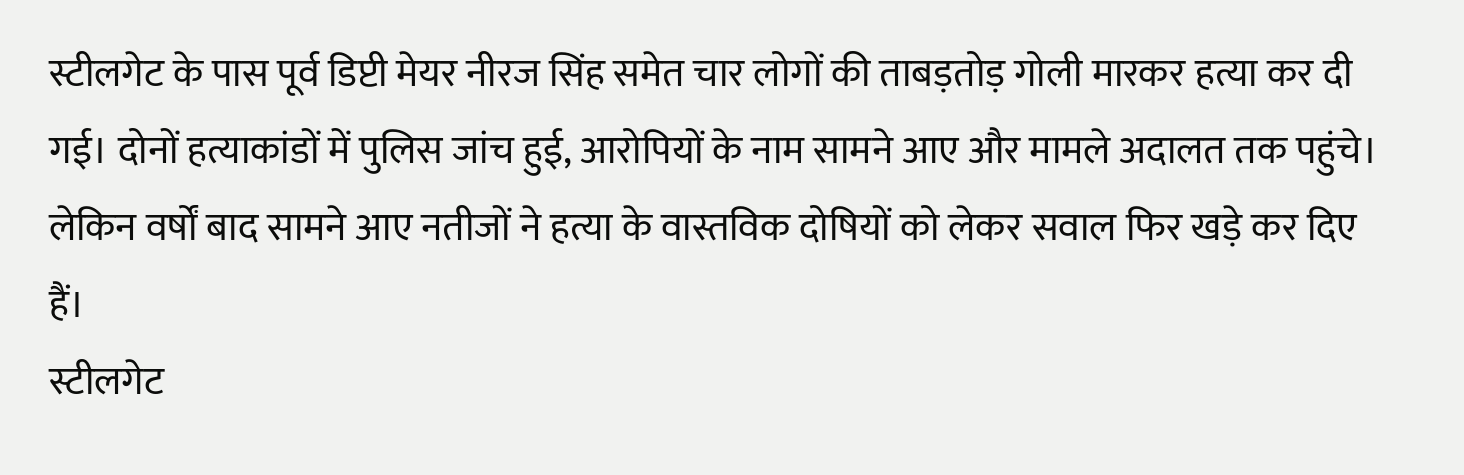स्टीलगेट के पास पूर्व डिप्टी मेयर नीरज सिंह समेत चार लोगों की ताबड़तोड़ गोली मारकर हत्या कर दी गई। दोनों हत्याकांडों में पुलिस जांच हुई, आरोपियों के नाम सामने आए और मामले अदालत तक पहुंचे। लेकिन वर्षों बाद सामने आए नतीजों ने हत्या के वास्तविक दोषियों को लेकर सवाल फिर खड़े कर दिए हैं।
स्टीलगेट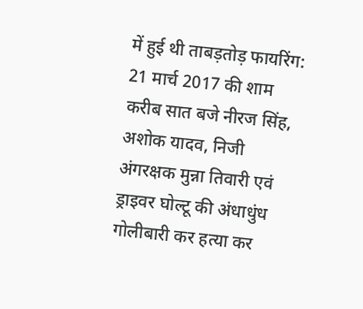में हुई थी ताबड़तोड़ फायरिंग: 21 मार्च 2017 की शाम करीब सात बजे नीरज सिंह, अशोक यादव, निजी अंगरक्षक मुन्ना तिवारी एवं ड्राइवर घोल्टू की अंधाधुंध गोलीबारी कर हत्या कर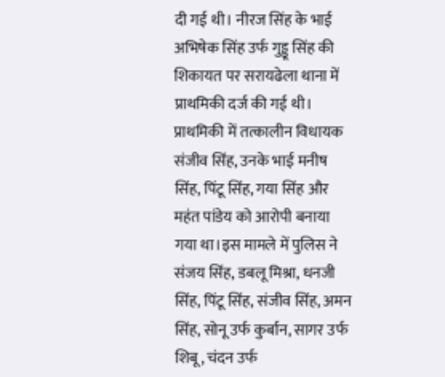दी गई थी। नीरज सिंह के भाई अभिषेक सिंह उर्फ गुड्डू सिंह की शिकायत पर सरायढेला थाना में प्राथमिकी दर्ज की गई थी। प्राथमिकी में तत्कालीन विधायक संजीव सिंह, उनके भाई मनीष सिंह, पिंटू सिंह, गया सिंह और महंत पांडेय को आरोपी बनाया गया था।इस मामले में पुलिस ने संजय सिंह, डबलू मिश्रा, धनजी सिंह, पिंटू सिंह, संजीव सिंह, अमन सिंह, सोनू उर्फ कुर्बान, सागर उर्फ शिबू, चंदन उर्फ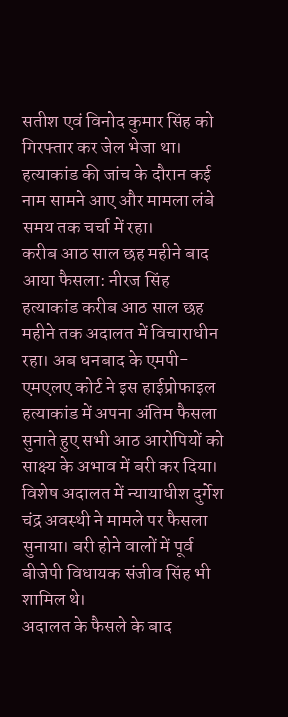सतीश एवं विनोद कुमार सिंह को गिरफ्तार कर जेल भेजा था। हत्याकांड की जांच के दौरान कई नाम सामने आए और मामला लंबे समय तक चर्चा में रहा।
करीब आठ साल छह महीने बाद आया फैसला: नीरज सिंह हत्याकांड करीब आठ साल छह महीने तक अदालत में विचाराधीन रहा। अब धनबाद के एमपी-एमएलए कोर्ट ने इस हाईप्रोफाइल हत्याकांड में अपना अंतिम फैसला सुनाते हुए सभी आठ आरोपियों को साक्ष्य के अभाव में बरी कर दिया। विशेष अदालत में न्यायाधीश दुर्गेश चंद्र अवस्थी ने मामले पर फैसला सुनाया। बरी होने वालों में पूर्व बीजेपी विधायक संजीव सिंह भी शामिल थे।
अदालत के फैसले के बाद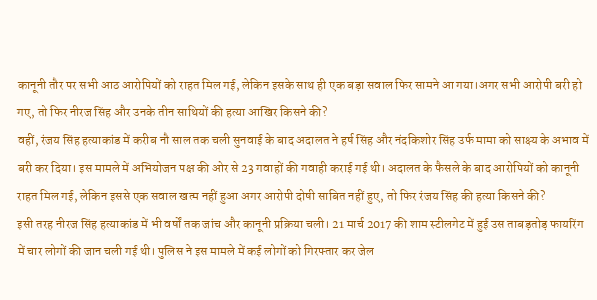कानूनी तौर पर सभी आठ आरोपियों को राहत मिल गई, लेकिन इसके साथ ही एक बड़ा सवाल फिर सामने आ गया।अगर सभी आरोपी बरी हो गए, तो फिर नीरज सिंह और उनके तीन साथियों की हत्या आखिर किसने की?
वहीं, रंजय सिंह हत्याकांड में करीब नौ साल तक चली सुनवाई के बाद अदालत ने हर्ष सिंह और नंदकिशोर सिंह उर्फ मामा को साक्ष्य के अभाव में बरी कर दिया। इस मामले में अभियोजन पक्ष की ओर से 23 गवाहों की गवाही कराई गई थी। अदालत के फैसले के बाद आरोपियों को कानूनी राहत मिल गई, लेकिन इससे एक सवाल खत्म नहीं हुआ अगर आरोपी दोषी साबित नहीं हुए, तो फिर रंजय सिंह की हत्या किसने की?
इसी तरह नीरज सिंह हत्याकांड में भी वर्षों तक जांच और कानूनी प्रक्रिया चली। 21 मार्च 2017 की शाम स्टीलगेट में हुई उस ताबड़तोड़ फायरिंग में चार लोगों की जान चली गई थी। पुलिस ने इस मामले में कई लोगों को गिरफ्तार कर जेल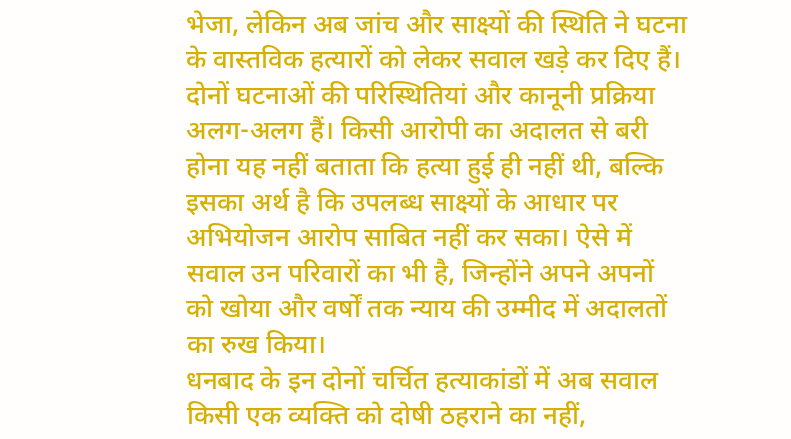भेजा, लेकिन अब जांच और साक्ष्यों की स्थिति ने घटना के वास्तविक हत्यारों को लेकर सवाल खड़े कर दिए हैं।
दोनों घटनाओं की परिस्थितियां और कानूनी प्रक्रिया अलग-अलग हैं। किसी आरोपी का अदालत से बरी होना यह नहीं बताता कि हत्या हुई ही नहीं थी, बल्कि इसका अर्थ है कि उपलब्ध साक्ष्यों के आधार पर अभियोजन आरोप साबित नहीं कर सका। ऐसे में सवाल उन परिवारों का भी है, जिन्होंने अपने अपनों को खोया और वर्षों तक न्याय की उम्मीद में अदालतों का रुख किया।
धनबाद के इन दोनों चर्चित हत्याकांडों में अब सवाल किसी एक व्यक्ति को दोषी ठहराने का नहीं,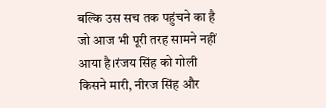बल्कि उस सच तक पहुंचने का है जो आज भी पूरी तरह सामने नहीं आया है।रंजय सिंह को गोली किसने मारी, नीरज सिंह और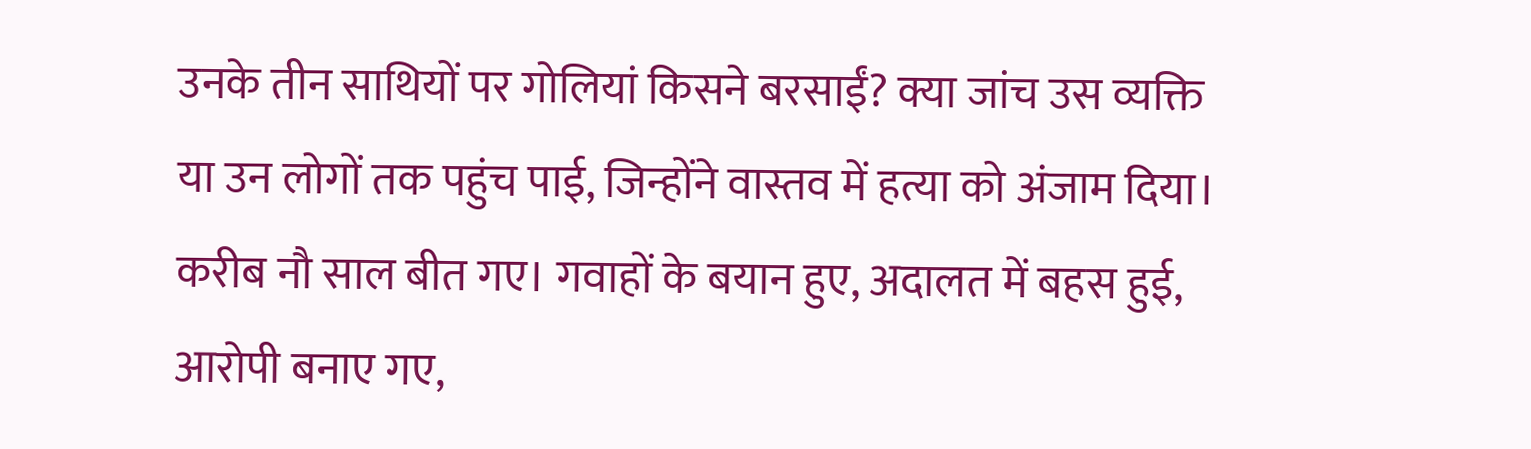उनके तीन साथियों पर गोलियां किसने बरसाईं? क्या जांच उस व्यक्ति या उन लोगों तक पहुंच पाई, जिन्होंने वास्तव में हत्या को अंजाम दिया।
करीब नौ साल बीत गए। गवाहों के बयान हुए, अदालत में बहस हुई, आरोपी बनाए गए,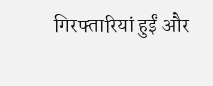गिरफ्तारियां हुईं और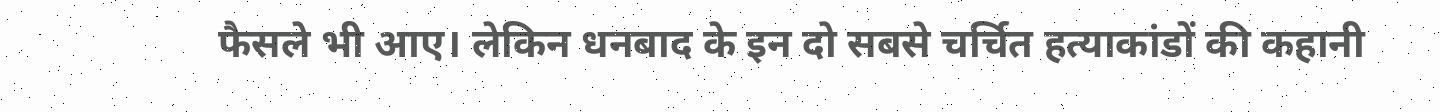फैसले भी आए। लेकिन धनबाद के इन दो सबसे चर्चित हत्याकांडों की कहानी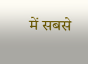में सबसे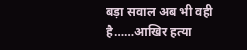बड़ा सवाल अब भी वही है……आखिर हत्या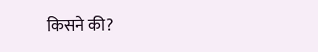किसने की?